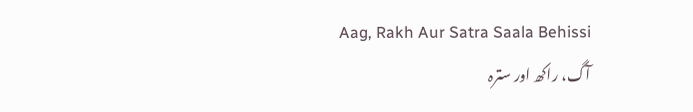Aag, Rakh Aur Satra Saala Behissi
آگ، راکھ اور سترہ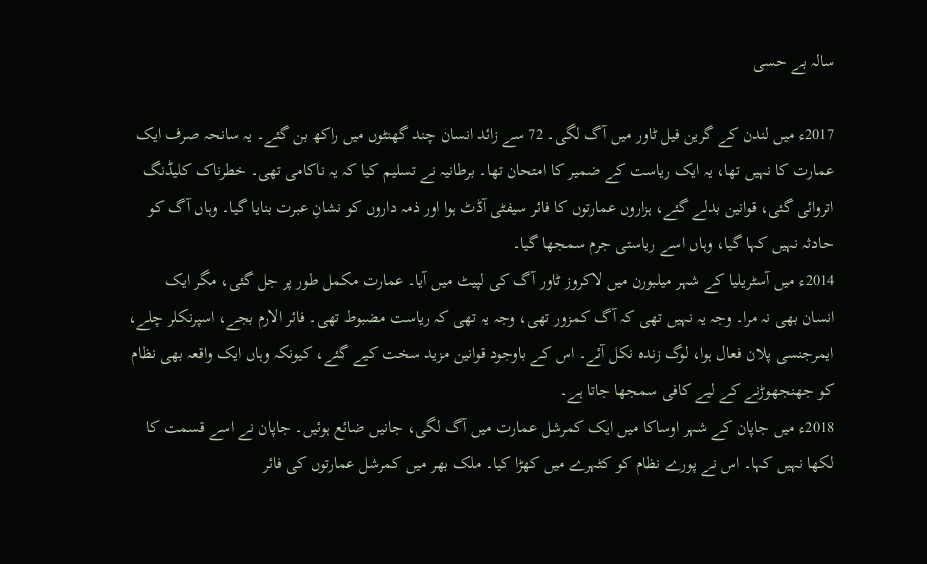سالہ بے حسی

2017ء میں لندن کے گرین فیل ٹاور میں آگ لگی۔ 72 سے زائد انسان چند گھنٹوں میں راکھ بن گئے۔ یہ سانحہ صرف ایک عمارت کا نہیں تھا، یہ ایک ریاست کے ضمیر کا امتحان تھا۔ برطانیہ نے تسلیم کیا کہ یہ ناکامی تھی۔ خطرناک کلیڈنگ اتروائی گئی، قوانین بدلے گئے، ہزاروں عمارتوں کا فائر سیفٹی آڈٹ ہوا اور ذمہ داروں کو نشانِ عبرت بنایا گیا۔ وہاں آگ کو حادثہ نہیں کہا گیا، وہاں اسے ریاستی جرم سمجھا گیا۔
2014ء میں آسٹریلیا کے شہر میلبورن میں لاکروز ٹاور آگ کی لپیٹ میں آیا۔ عمارت مکمل طور پر جل گئی، مگر ایک انسان بھی نہ مرا۔ وجہ یہ نہیں تھی کہ آگ کمزور تھی، وجہ یہ تھی کہ ریاست مضبوط تھی۔ فائر الارم بجے، اسپرنکلر چلے، ایمرجنسی پلان فعال ہوا، لوگ زندہ نکل آئے۔ اس کے باوجود قوانین مزید سخت کیے گئے، کیونکہ وہاں ایک واقعہ بھی نظام کو جھنجھوڑنے کے لیے کافی سمجھا جاتا ہے۔
2018ء میں جاپان کے شہر اوساکا میں ایک کمرشل عمارت میں آگ لگی، جانیں ضائع ہوئیں۔ جاپان نے اسے قسمت کا لکھا نہیں کہا۔ اس نے پورے نظام کو کٹہرے میں کھڑا کیا۔ ملک بھر میں کمرشل عمارتوں کی فائر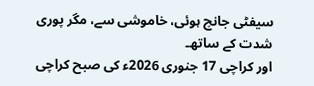سیفٹی جانچ ہوئی، خاموشی سے، مگر پوری شدت کے ساتھ۔
اور کراچی 17 جنوری 2026ء کی صبح کراچی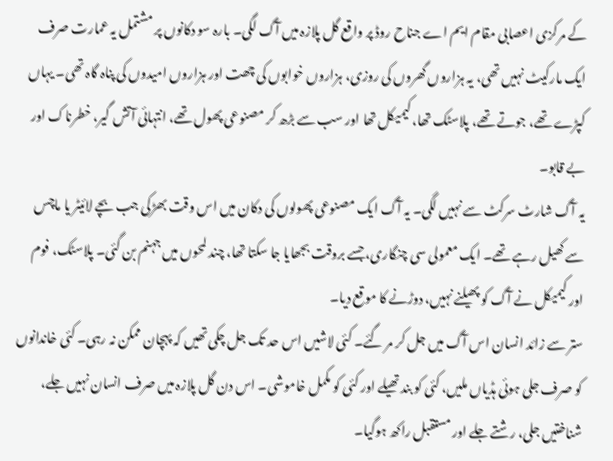کے مرکزی اعصابی مقام ایم اے جناح روڈ پر واقع گل پلازہ میں آگ لگی۔ بارہ سو دکانوں پر مشتمل یہ عمارت صرف ایک مارکیٹ نہیں تھی، یہ ہزاروں گھروں کی روزی، ہزاروں خوابوں کی چھت اور ہزاروں امیدوں کی پناہ گاہ تھی۔ یہاں کپڑے تھے، جوتے تھے، پلاسٹک تھا، کیمیکل تھا اور سب سے بڑھ کر مصنوعی پھول تھے، انتہائی آتش گیر، خطرناک اور بے قابو۔
یہ آگ شارٹ سرکٹ سے نہیں لگی۔ یہ آگ ایک مصنوعی پھولوں کی دکان میں اس وقت بھڑکی جب بچے لائیٹر یا ماچس سے کھیل رہے تھے۔ ایک معمولی سی چنگاری، جسے بروقت بجھایا جا سکتا تھا، چند لمحوں میں جہنم بن گئی۔ پلاسٹک، فوم اور کیمیکل نے آگ کو پھیلنے نہیں، دوڑنے کا موقع دیا۔
ستر سے زائد انسان اس آگ میں جل کر مر گئے۔ کئی لاشیں اس حد تک جل چکی تھیں کہ پہچان ممکن نہ رہی۔ کئی خاندانوں کو صرف جلی ہوئی ہڈیاں ملیں، کئی کو بند تھیلے اور کئی کو مکمل خاموشی۔ اس دن گل پلازہ میں صرف انسان نہیں جلے، شناختیں جلی، رشتے جلے اور مستقبل راکھ ہوگیا۔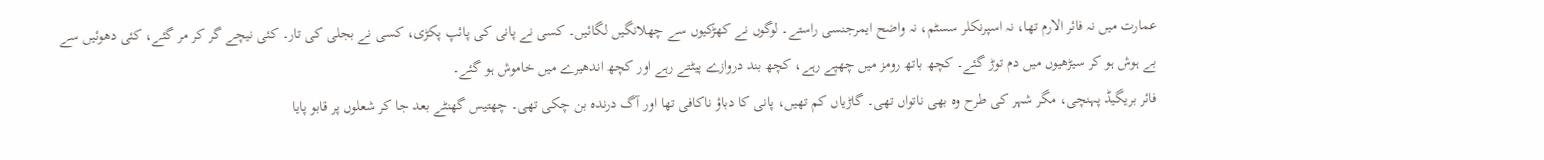عمارت میں نہ فائر الارم تھا، نہ اسپرنکلر سسٹم، نہ واضح ایمرجنسی راستے۔ لوگوں نے کھڑکیوں سے چھلانگیں لگائیں۔ کسی نے پانی کی پائپ پکڑی، کسی نے بجلی کی تار۔ کئی نیچے گر کر مر گئے، کئی دھوئیں سے بے ہوش ہو کر سیڑھیوں میں دم توڑ گئے۔ کچھ باتھ رومز میں چھپے رہے، کچھ بند دروازے پیٹتے رہے اور کچھ اندھیرے میں خاموش ہو گئے۔
فائر بریگیڈ پہنچی، مگر شہر کی طرح وہ بھی ناتواں تھی۔ گاڑیاں کم تھیں، پانی کا دباؤ ناکافی تھا اور آگ درندہ بن چکی تھی۔ چھتیس گھنٹے بعد جا کر شعلوں پر قابو پایا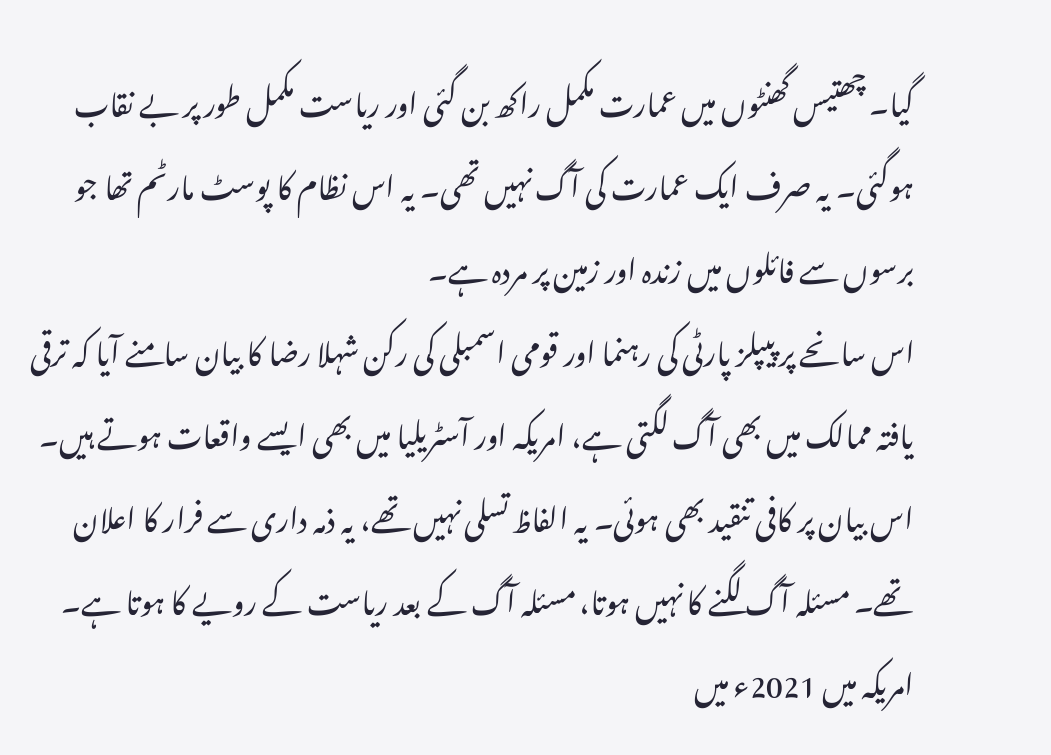گیا۔ چھتیس گھنٹوں میں عمارت مکمل راکھ بن گئی اور ریاست مکمل طور پر بے نقاب ہوگئی۔ یہ صرف ایک عمارت کی آگ نہیں تھی۔ یہ اس نظام کا پوسٹ مارٹم تھا جو برسوں سے فائلوں میں زندہ اور زمین پر مردہ ہے۔
اس سانحے پر پیپلز پارٹی کی رہنما اور قومی اسمبلی کی رکن شہلا رضا کا بیان سامنے آیا کہ ترقی یافتہ ممالک میں بھی آگ لگتی ہے، امریکہ اور آسٹریلیا میں بھی ایسے واقعات ہوتے ہیں۔ اس بیان پر کافی تنقید بھی ہوئی۔ یہ الفاظ تسلی نہیں تھے، یہ ذمہ داری سے فرار کا اعلان تھے۔ مسئلہ آگ لگنے کا نہیں ہوتا، مسئلہ آگ کے بعد ریاست کے رویے کا ہوتا ہے۔
امریکہ میں 2021ء میں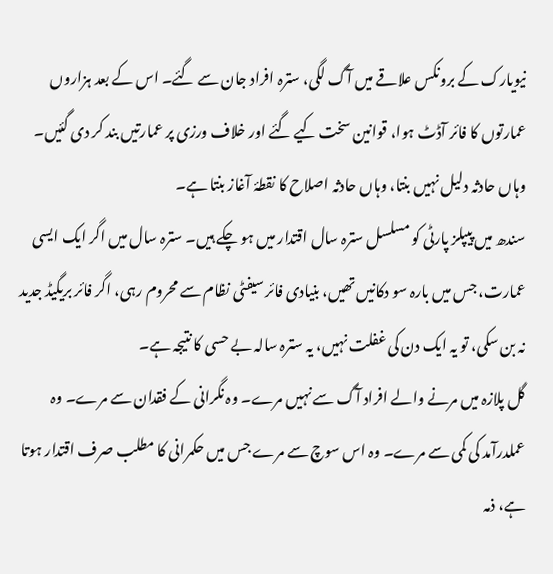نیویارک کے برونکس علاقے میں آگ لگی، سترہ افراد جان سے گئے۔ اس کے بعد ہزاروں عمارتوں کا فائر آڈٹ ہوا، قوانین سخت کیے گئے اور خلاف ورزی پر عمارتیں بند کر دی گئیں۔ وہاں حادثہ دلیل نہیں بنتا، وہاں حادثہ اصلاح کا نقطۂ آغاز بنتا ہے۔
سندھ میں پیپلز پارٹی کو مسلسل سترہ سال اقتدار میں ہو چکے ہیں۔ سترہ سال میں اگر ایک ایسی عمارت، جس میں بارہ سو دکانیں تھیں، بنیادی فائر سیفٹی نظام سے محروم رہی، اگر فائر بریگیڈ جدید نہ بن سکی، تو یہ ایک دن کی غفلت نہیں، یہ سترہ سالہ بے حسی کا نتیجہ ہے۔
گل پلازہ میں مرنے والے افراد آگ سے نہیں مرے۔ وہ نگرانی کے فقدان سے مرے۔ وہ عملدرآمد کی کمی سے مرے۔ وہ اس سوچ سے مرے جس میں حکمرانی کا مطلب صرف اقتدار ہوتا ہے، ذمہ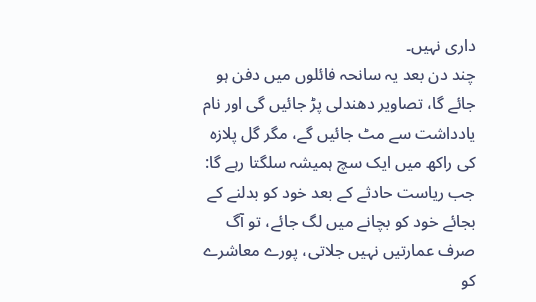داری نہیں۔
چند دن بعد یہ سانحہ فائلوں میں دفن ہو جائے گا، تصاویر دھندلی پڑ جائیں گی اور نام یادداشت سے مٹ جائیں گے، مگر گل پلازہ کی راکھ میں ایک سچ ہمیشہ سلگتا رہے گا: جب ریاست حادثے کے بعد خود کو بدلنے کے بجائے خود کو بچانے میں لگ جائے، تو آگ صرف عمارتیں نہیں جلاتی، پورے معاشرے کو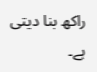راکھ بنا دیتی ہے۔